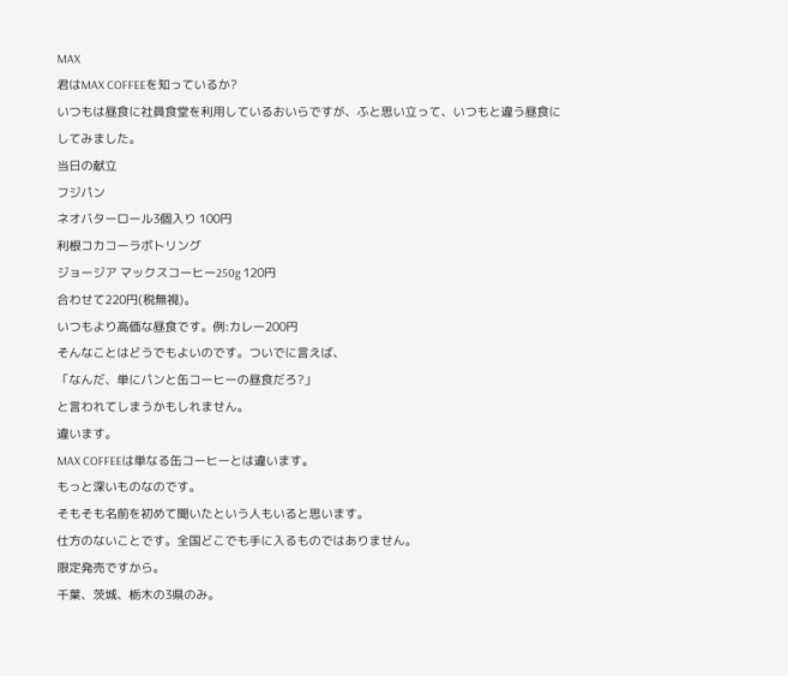MAX
君はMAX COFFEEを知っているか?
いつもは昼食に社員食堂を利用しているおいらですが、ふと思い立って、いつもと違う昼食にしてみました。
当日の献立
フジパン
ネオバターロール3個入り 100円
利根コカコーラボトリング
ジョージア マックスコーヒー250g 120円
合わせて220円(税無視)。
いつもより高価な昼食です。例:カレー200円
そんなことはどうでもよいのです。ついでに言えば、
「なんだ、単にパンと缶コーヒーの昼食だろ?」
と言われてしまうかもしれません。
違います。
MAX COFFEEは単なる缶コーヒーとは違います。
もっと深いものなのです。
そもそも名前を初めて聞いたという人もいると思います。
仕方のないことです。全国どこでも手に入るものではありません。
限定発売ですから。
千葉、茨城、栃木の3県のみ。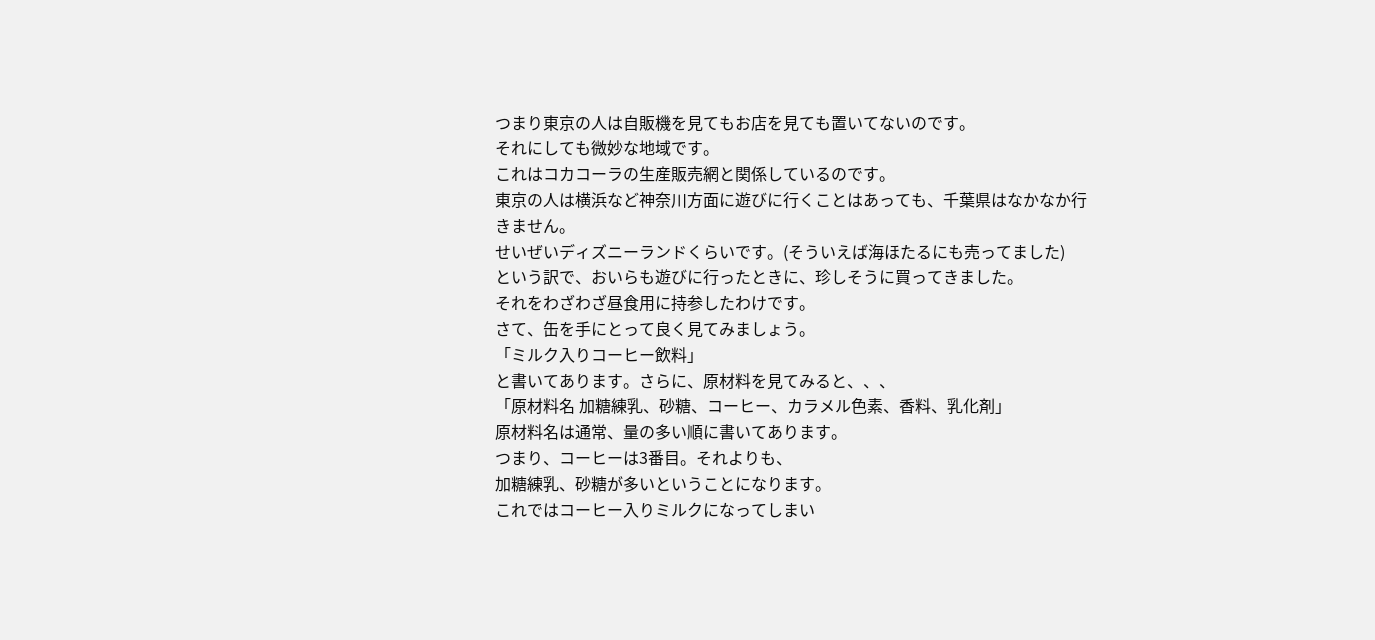つまり東京の人は自販機を見てもお店を見ても置いてないのです。
それにしても微妙な地域です。
これはコカコーラの生産販売網と関係しているのです。
東京の人は横浜など神奈川方面に遊びに行くことはあっても、千葉県はなかなか行きません。
せいぜいディズニーランドくらいです。(そういえば海ほたるにも売ってました)
という訳で、おいらも遊びに行ったときに、珍しそうに買ってきました。
それをわざわざ昼食用に持参したわけです。
さて、缶を手にとって良く見てみましょう。
「ミルク入りコーヒー飲料」
と書いてあります。さらに、原材料を見てみると、、、
「原材料名 加糖練乳、砂糖、コーヒー、カラメル色素、香料、乳化剤」
原材料名は通常、量の多い順に書いてあります。
つまり、コーヒーは3番目。それよりも、
加糖練乳、砂糖が多いということになります。
これではコーヒー入りミルクになってしまい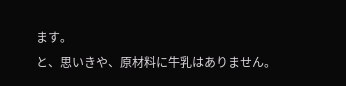ます。
と、思いきや、原材料に牛乳はありません。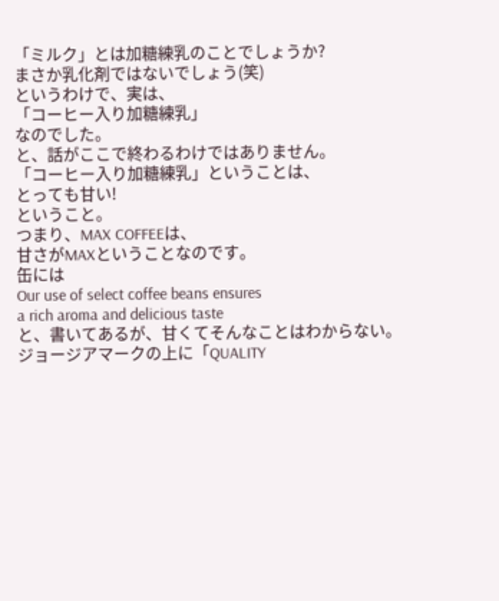「ミルク」とは加糖練乳のことでしょうか?
まさか乳化剤ではないでしょう(笑)
というわけで、実は、
「コーヒー入り加糖練乳」
なのでした。
と、話がここで終わるわけではありません。
「コーヒー入り加糖練乳」ということは、
とっても甘い!
ということ。
つまり、MAX COFFEEは、
甘さがMAXということなのです。
缶には
Our use of select coffee beans ensures
a rich aroma and delicious taste
と、書いてあるが、甘くてそんなことはわからない。
ジョージアマークの上に「QUALITY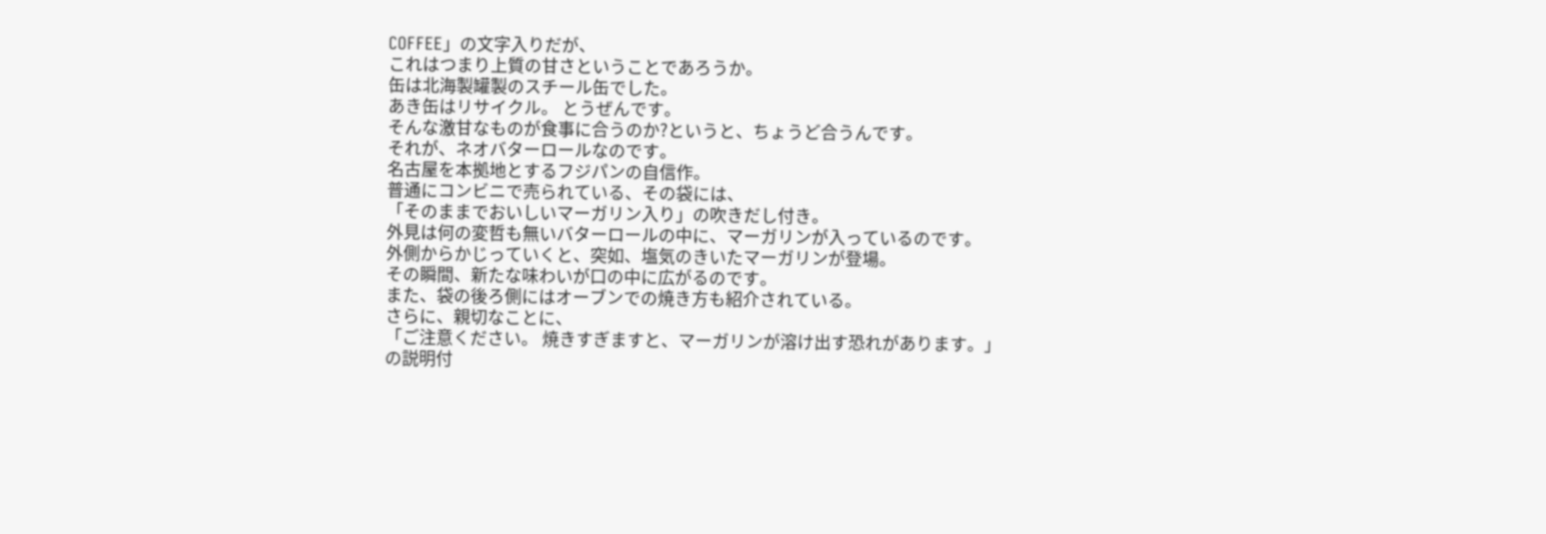COFFEE」の文字入りだが、
これはつまり上質の甘さということであろうか。
缶は北海製罐製のスチール缶でした。
あき缶はリサイクル。 とうぜんです。
そんな激甘なものが食事に合うのか?というと、ちょうど合うんです。
それが、ネオバターロールなのです。
名古屋を本拠地とするフジパンの自信作。
普通にコンビニで売られている、その袋には、
「そのままでおいしいマーガリン入り」の吹きだし付き。
外見は何の変哲も無いバターロールの中に、マーガリンが入っているのです。
外側からかじっていくと、突如、塩気のきいたマーガリンが登場。
その瞬間、新たな味わいが口の中に広がるのです。
また、袋の後ろ側にはオーブンでの焼き方も紹介されている。
さらに、親切なことに、
「ご注意ください。 焼きすぎますと、マーガリンが溶け出す恐れがあります。」
の説明付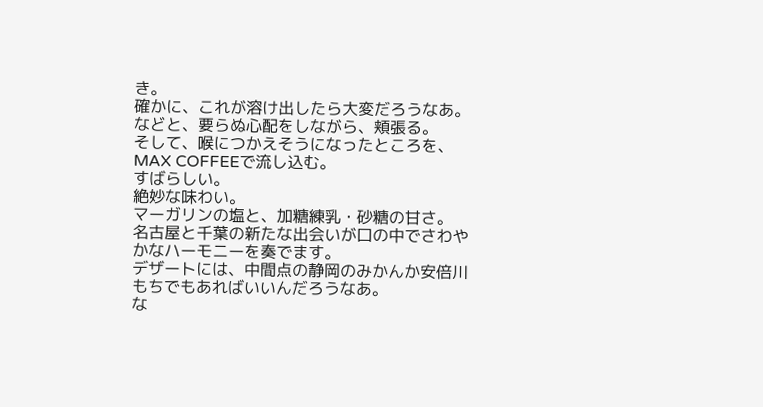き。
確かに、これが溶け出したら大変だろうなあ。
などと、要らぬ心配をしながら、頬張る。
そして、喉につかえそうになったところを、MAX COFFEEで流し込む。
すばらしい。
絶妙な味わい。
マーガリンの塩と、加糖練乳・砂糖の甘さ。
名古屋と千葉の新たな出会いが口の中でさわやかなハーモニーを奏でます。
デザートには、中間点の静岡のみかんか安倍川もちでもあればいいんだろうなあ。
な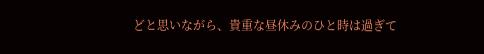どと思いながら、貴重な昼休みのひと時は過ぎて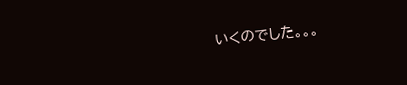いくのでした。。。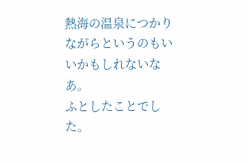熱海の温泉につかりながらというのもいいかもしれないなあ。
ふとしたことでした。